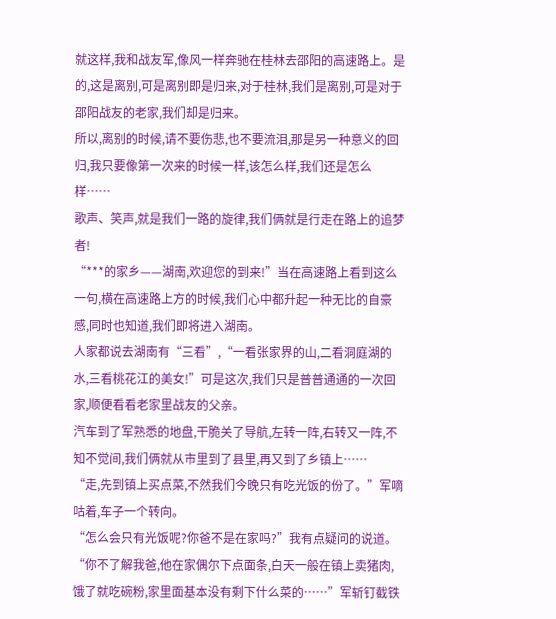就这样,我和战友军,像风一样奔驰在桂林去邵阳的高速路上。是的,这是离别,可是离别即是归来,对于桂林,我们是离别,可是对于邵阳战友的老家,我们却是归来。
所以,离别的时候,请不要伤悲,也不要流泪,那是另一种意义的回归,我只要像第一次来的时候一样,该怎么样,我们还是怎么样……
歌声、笑声,就是我们一路的旋律,我们俩就是行走在路上的追梦者!
“***的家乡——湖南,欢迎您的到来!”当在高速路上看到这么一句,横在高速路上方的时候,我们心中都升起一种无比的自豪感,同时也知道,我们即将进入湖南。
人家都说去湖南有“三看”,“一看张家界的山,二看洞庭湖的水,三看桃花江的美女!”可是这次,我们只是普普通通的一次回家,顺便看看老家里战友的父亲。
汽车到了军熟悉的地盘,干脆关了导航,左转一阵,右转又一阵,不知不觉间,我们俩就从市里到了县里,再又到了乡镇上……
“走,先到镇上买点菜,不然我们今晚只有吃光饭的份了。”军嘀咕着,车子一个转向。
“怎么会只有光饭呢?你爸不是在家吗?”我有点疑问的说道。
“你不了解我爸,他在家偶尔下点面条,白天一般在镇上卖猪肉,饿了就吃碗粉,家里面基本没有剩下什么菜的……”军斩钉截铁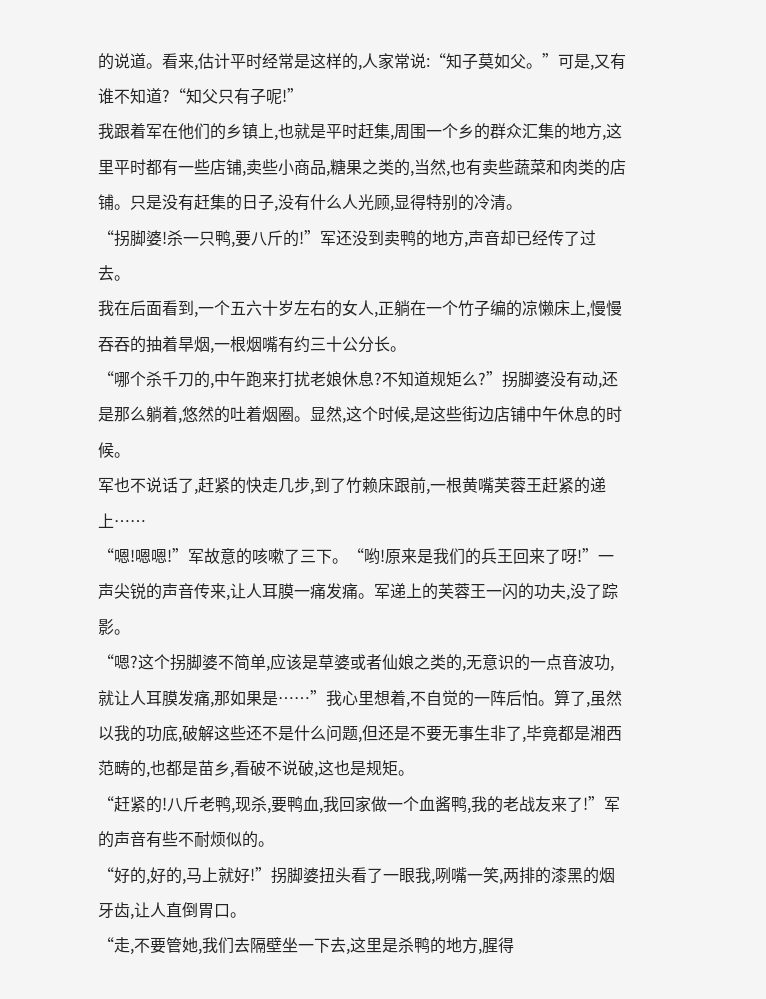的说道。看来,估计平时经常是这样的,人家常说:“知子莫如父。”可是,又有谁不知道?“知父只有子呢!”
我跟着军在他们的乡镇上,也就是平时赶集,周围一个乡的群众汇集的地方,这里平时都有一些店铺,卖些小商品,糖果之类的,当然,也有卖些蔬菜和肉类的店铺。只是没有赶集的日子,没有什么人光顾,显得特别的冷清。
“拐脚婆!杀一只鸭,要八斤的!”军还没到卖鸭的地方,声音却已经传了过去。
我在后面看到,一个五六十岁左右的女人,正躺在一个竹子编的凉懒床上,慢慢吞吞的抽着旱烟,一根烟嘴有约三十公分长。
“哪个杀千刀的,中午跑来打扰老娘休息?不知道规矩么?”拐脚婆没有动,还是那么躺着,悠然的吐着烟圈。显然,这个时候,是这些街边店铺中午休息的时候。
军也不说话了,赶紧的快走几步,到了竹赖床跟前,一根黄嘴芙蓉王赶紧的递上……
“嗯!嗯嗯!”军故意的咳嗽了三下。“哟!原来是我们的兵王回来了呀!”一声尖锐的声音传来,让人耳膜一痛发痛。军递上的芙蓉王一闪的功夫,没了踪影。
“嗯?这个拐脚婆不简单,应该是草婆或者仙娘之类的,无意识的一点音波功,就让人耳膜发痛,那如果是……”我心里想着,不自觉的一阵后怕。算了,虽然以我的功底,破解这些还不是什么问题,但还是不要无事生非了,毕竟都是湘西范畴的,也都是苗乡,看破不说破,这也是规矩。
“赶紧的!八斤老鸭,现杀,要鸭血,我回家做一个血酱鸭,我的老战友来了!”军的声音有些不耐烦似的。
“好的,好的,马上就好!”拐脚婆扭头看了一眼我,咧嘴一笑,两排的漆黑的烟牙齿,让人直倒胃口。
“走,不要管她,我们去隔壁坐一下去,这里是杀鸭的地方,腥得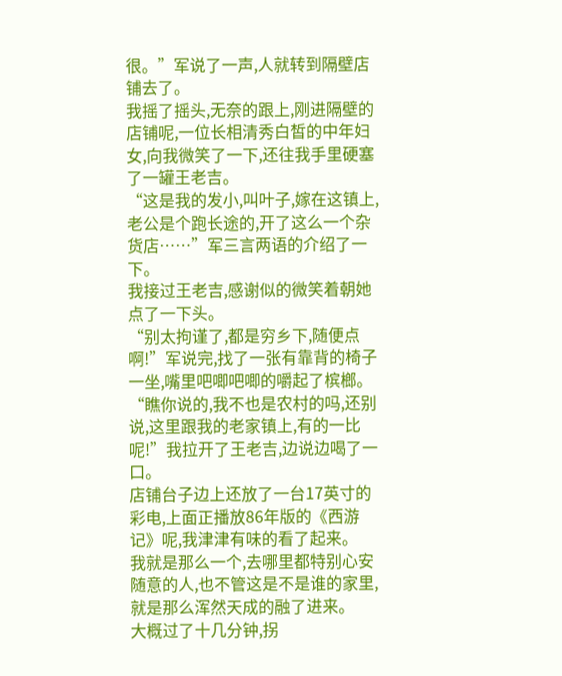很。”军说了一声,人就转到隔壁店铺去了。
我摇了摇头,无奈的跟上,刚进隔壁的店铺呢,一位长相清秀白皙的中年妇女,向我微笑了一下,还往我手里硬塞了一罐王老吉。
“这是我的发小,叫叶子,嫁在这镇上,老公是个跑长途的,开了这么一个杂货店……”军三言两语的介绍了一下。
我接过王老吉,感谢似的微笑着朝她点了一下头。
“别太拘谨了,都是穷乡下,随便点啊!”军说完,找了一张有靠背的椅子一坐,嘴里吧唧吧唧的嚼起了槟榔。
“瞧你说的,我不也是农村的吗,还别说,这里跟我的老家镇上,有的一比呢!”我拉开了王老吉,边说边喝了一口。
店铺台子边上还放了一台17英寸的彩电,上面正播放86年版的《西游记》呢,我津津有味的看了起来。
我就是那么一个,去哪里都特别心安随意的人,也不管这是不是谁的家里,就是那么浑然天成的融了进来。
大概过了十几分钟,拐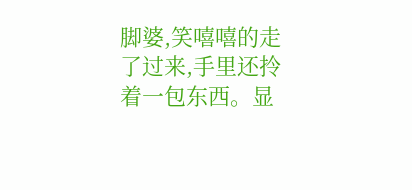脚婆,笑嘻嘻的走了过来,手里还拎着一包东西。显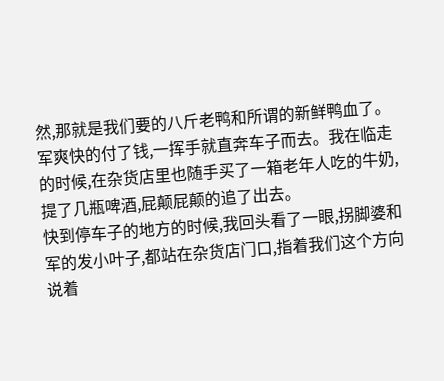然,那就是我们要的八斤老鸭和所谓的新鲜鸭血了。
军爽快的付了钱,一挥手就直奔车子而去。我在临走的时候,在杂货店里也随手买了一箱老年人吃的牛奶,提了几瓶啤酒,屁颠屁颠的追了出去。
快到停车子的地方的时候,我回头看了一眼,拐脚婆和军的发小叶子,都站在杂货店门口,指着我们这个方向说着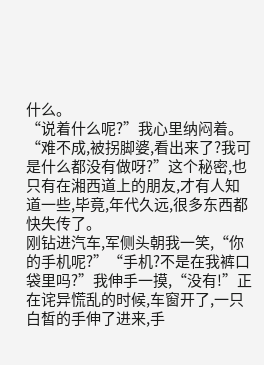什么。
“说着什么呢?”我心里纳闷着。“难不成,被拐脚婆,看出来了?我可是什么都没有做呀?”这个秘密,也只有在湘西道上的朋友,才有人知道一些,毕竟,年代久远,很多东西都快失传了。
刚钻进汽车,军侧头朝我一笑,“你的手机呢?”“手机?不是在我裤口袋里吗?”我伸手一摸,“没有!”正在诧异慌乱的时候,车窗开了,一只白皙的手伸了进来,手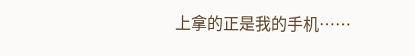上拿的正是我的手机……